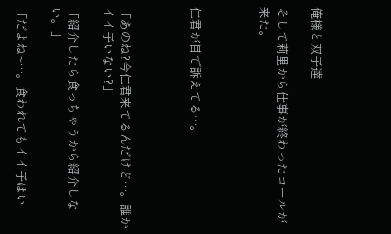俺様と双子達

そして莉里から仕事が終わったコールが来た。



仁君が目で訴えてる…。



「あのね?今仁君来てるんだけど…。誰かイイ子いない?」

「紹介したら食っちゃうから紹介しない。」

「だよね~…。食われてもイイ子はい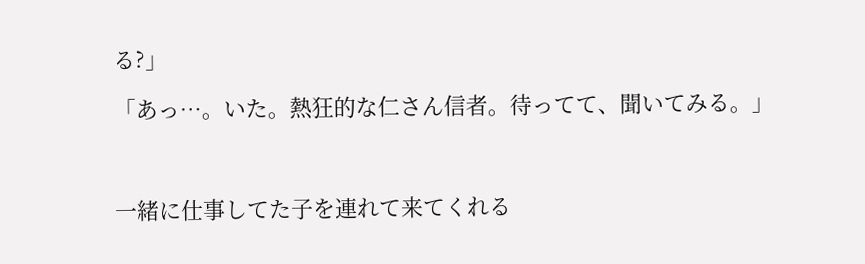る?」

「あっ…。いた。熱狂的な仁さん信者。待ってて、聞いてみる。」



一緒に仕事してた子を連れて来てくれる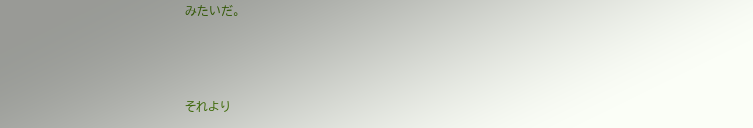みたいだ。



それより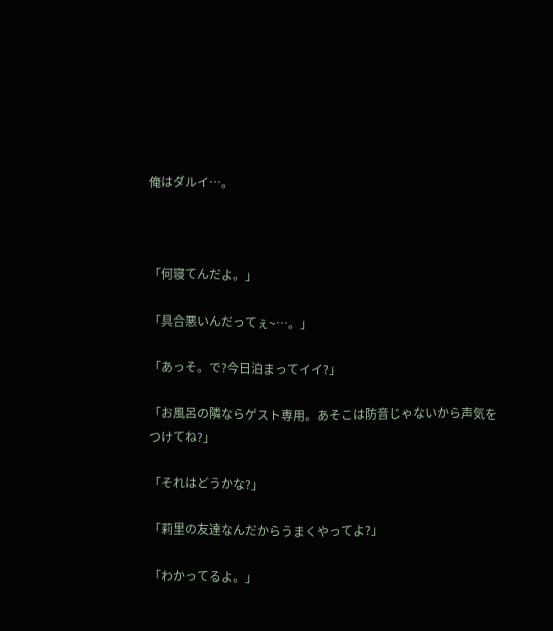俺はダルイ…。



「何寝てんだよ。」

「具合悪いんだってぇ~…。」

「あっそ。で?今日泊まってイイ?」

「お風呂の隣ならゲスト専用。あそこは防音じゃないから声気をつけてね?」

「それはどうかな?」

「莉里の友達なんだからうまくやってよ?」

「わかってるよ。」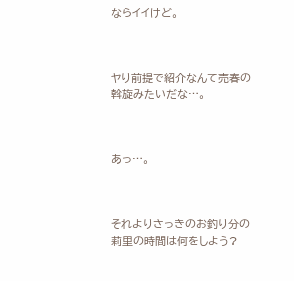ならイイけど。



ヤり前提で紹介なんて売春の斡旋みたいだな…。



あっ…。



それよりさっきのお釣り分の莉里の時間は何をしよう?